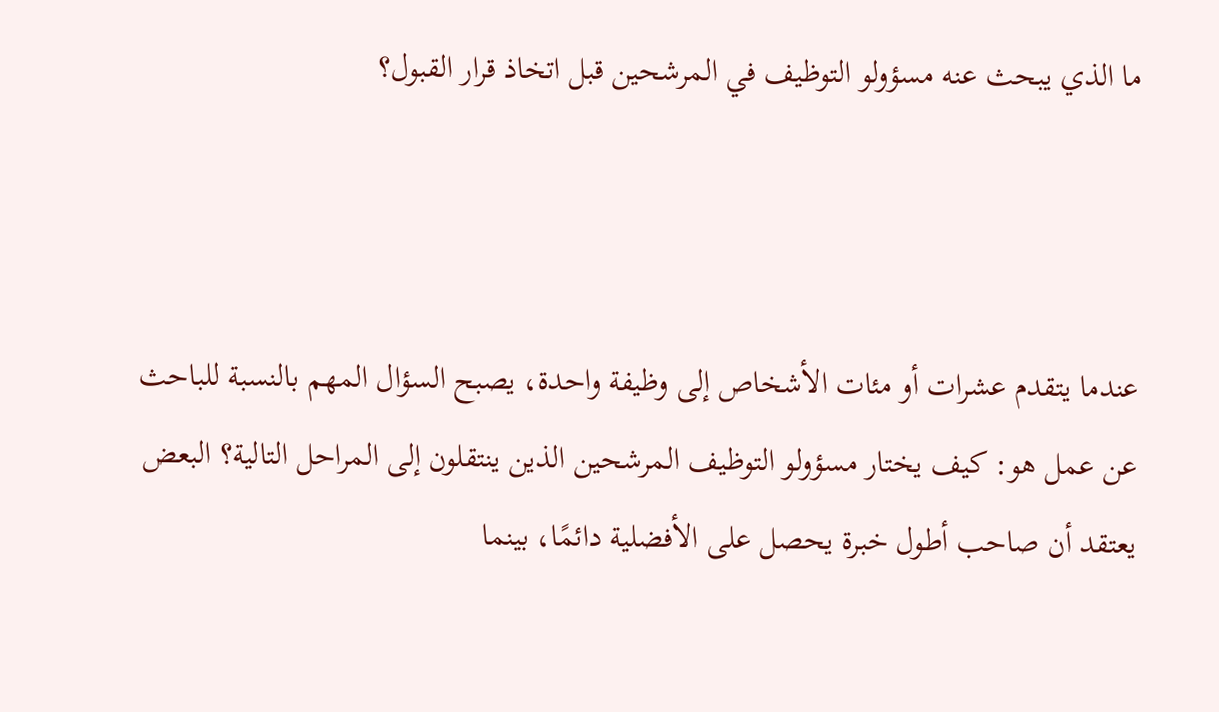ما الذي يبحث عنه مسؤولو التوظيف في المرشحين قبل اتخاذ قرار القبول؟



عندما يتقدم عشرات أو مئات الأشخاص إلى وظيفة واحدة، يصبح السؤال المهم بالنسبة للباحث عن عمل هو: كيف يختار مسؤولو التوظيف المرشحين الذين ينتقلون إلى المراحل التالية؟ البعض يعتقد أن صاحب أطول خبرة يحصل على الأفضلية دائمًا، بينما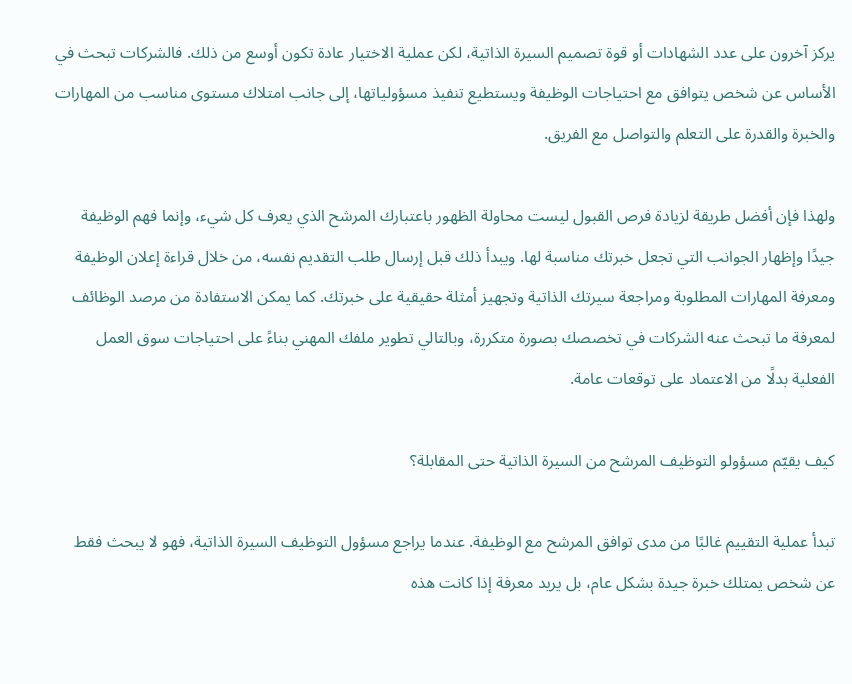يركز آخرون على عدد الشهادات أو قوة تصميم السيرة الذاتية، لكن عملية الاختيار عادة تكون أوسع من ذلك. فالشركات تبحث في الأساس عن شخص يتوافق مع احتياجات الوظيفة ويستطيع تنفيذ مسؤولياتها، إلى جانب امتلاك مستوى مناسب من المهارات والخبرة والقدرة على التعلم والتواصل مع الفريق.

ولهذا فإن أفضل طريقة لزيادة فرص القبول ليست محاولة الظهور باعتبارك المرشح الذي يعرف كل شيء، وإنما فهم الوظيفة جيدًا وإظهار الجوانب التي تجعل خبرتك مناسبة لها. ويبدأ ذلك قبل إرسال طلب التقديم نفسه، من خلال قراءة إعلان الوظيفة ومعرفة المهارات المطلوبة ومراجعة سيرتك الذاتية وتجهيز أمثلة حقيقية على خبرتك. كما يمكن الاستفادة من مرصد الوظائف لمعرفة ما تبحث عنه الشركات في تخصصك بصورة متكررة، وبالتالي تطوير ملفك المهني بناءً على احتياجات سوق العمل الفعلية بدلًا من الاعتماد على توقعات عامة.

كيف يقيّم مسؤولو التوظيف المرشح من السيرة الذاتية حتى المقابلة؟

تبدأ عملية التقييم غالبًا من مدى توافق المرشح مع الوظيفة. عندما يراجع مسؤول التوظيف السيرة الذاتية، فهو لا يبحث فقط عن شخص يمتلك خبرة جيدة بشكل عام، بل يريد معرفة إذا كانت هذه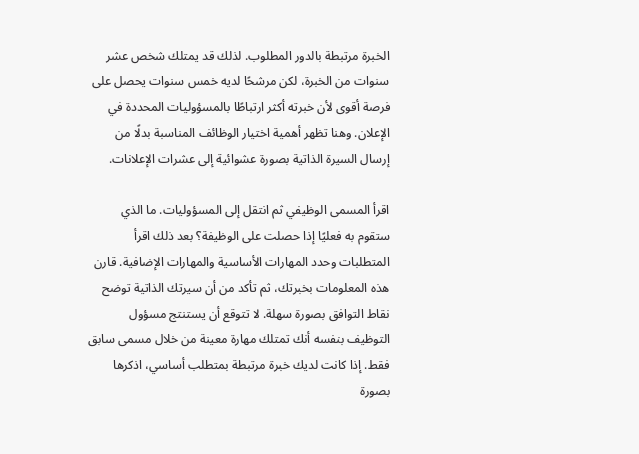الخبرة مرتبطة بالدور المطلوب. لذلك قد يمتلك شخص عشر سنوات من الخبرة، لكن مرشحًا لديه خمس سنوات يحصل على فرصة أقوى لأن خبرته أكثر ارتباطًا بالمسؤوليات المحددة في الإعلان. وهنا تظهر أهمية اختيار الوظائف المناسبة بدلًا من إرسال السيرة الذاتية بصورة عشوائية إلى عشرات الإعلانات.

اقرأ المسمى الوظيفي ثم انتقل إلى المسؤوليات. ما الذي ستقوم به فعليًا إذا حصلت على الوظيفة؟ بعد ذلك اقرأ المتطلبات وحدد المهارات الأساسية والمهارات الإضافية. قارن هذه المعلومات بخبرتك، ثم تأكد من أن سيرتك الذاتية توضح نقاط التوافق بصورة سهلة. لا تتوقع أن يستنتج مسؤول التوظيف بنفسه أنك تمتلك مهارة معينة من خلال مسمى سابق فقط. إذا كانت لديك خبرة مرتبطة بمتطلب أساسي، اذكرها بصورة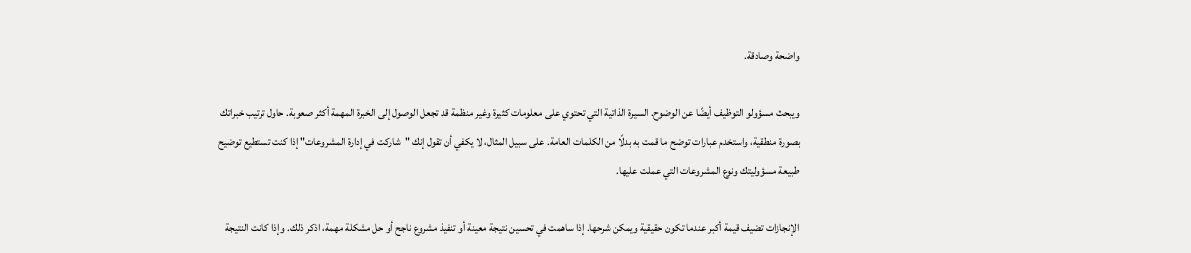واضحة وصادقة.

ويبحث مسؤولو التوظيف أيضًا عن الوضوح. السيرة الذاتية التي تحتوي على معلومات كثيرة وغير منظمة قد تجعل الوصول إلى الخبرة المهمة أكثر صعوبة. حاول ترتيب خبراتك بصورة منطقية، واستخدم عبارات توضح ما قمت به بدلًا من الكلمات العامة. على سبيل المثال، لا يكفي أن تقول إنك "شاركت في إدارة المشروعات" إذا كنت تستطيع توضيح طبيعة مسؤوليتك ونوع المشروعات التي عملت عليها.

الإنجازات تضيف قيمة أكبر عندما تكون حقيقية ويمكن شرحها. إذا ساهمت في تحسين نتيجة معينة أو تنفيذ مشروع ناجح أو حل مشكلة مهمة، اذكر ذلك. وإذا كانت النتيجة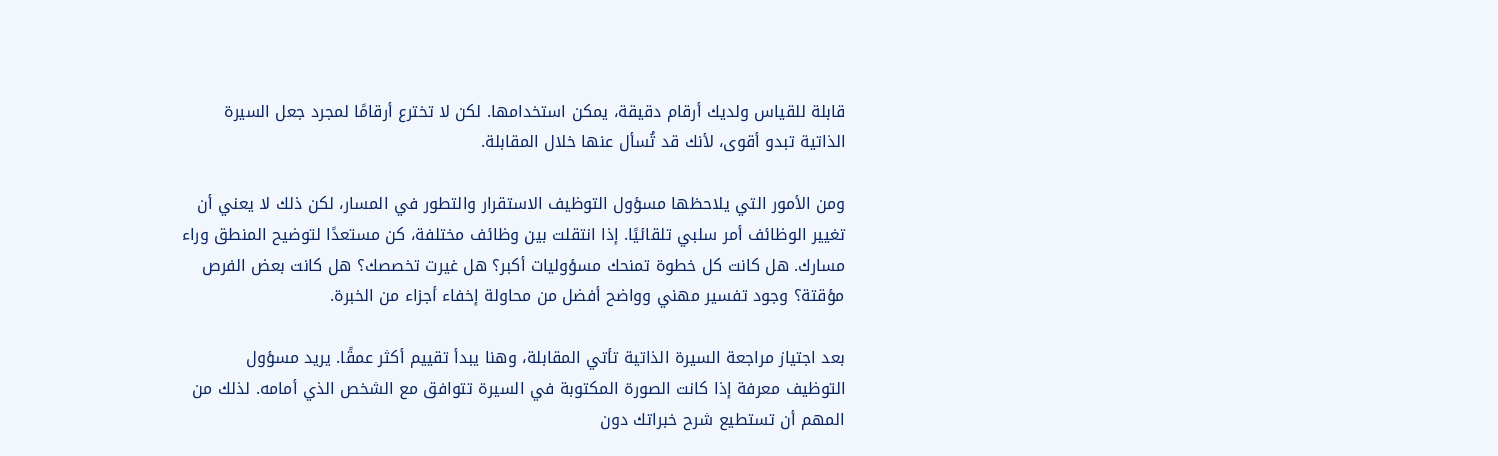قابلة للقياس ولديك أرقام دقيقة، يمكن استخدامها. لكن لا تخترع أرقامًا لمجرد جعل السيرة الذاتية تبدو أقوى، لأنك قد تُسأل عنها خلال المقابلة.

ومن الأمور التي يلاحظها مسؤول التوظيف الاستقرار والتطور في المسار، لكن ذلك لا يعني أن تغيير الوظائف أمر سلبي تلقائيًا. إذا انتقلت بين وظائف مختلفة، كن مستعدًا لتوضيح المنطق وراء مسارك. هل كانت كل خطوة تمنحك مسؤوليات أكبر؟ هل غيرت تخصصك؟ هل كانت بعض الفرص مؤقتة؟ وجود تفسير مهني وواضح أفضل من محاولة إخفاء أجزاء من الخبرة.

بعد اجتياز مراجعة السيرة الذاتية تأتي المقابلة، وهنا يبدأ تقييم أكثر عمقًا. يريد مسؤول التوظيف معرفة إذا كانت الصورة المكتوبة في السيرة تتوافق مع الشخص الذي أمامه. لذلك من المهم أن تستطيع شرح خبراتك دون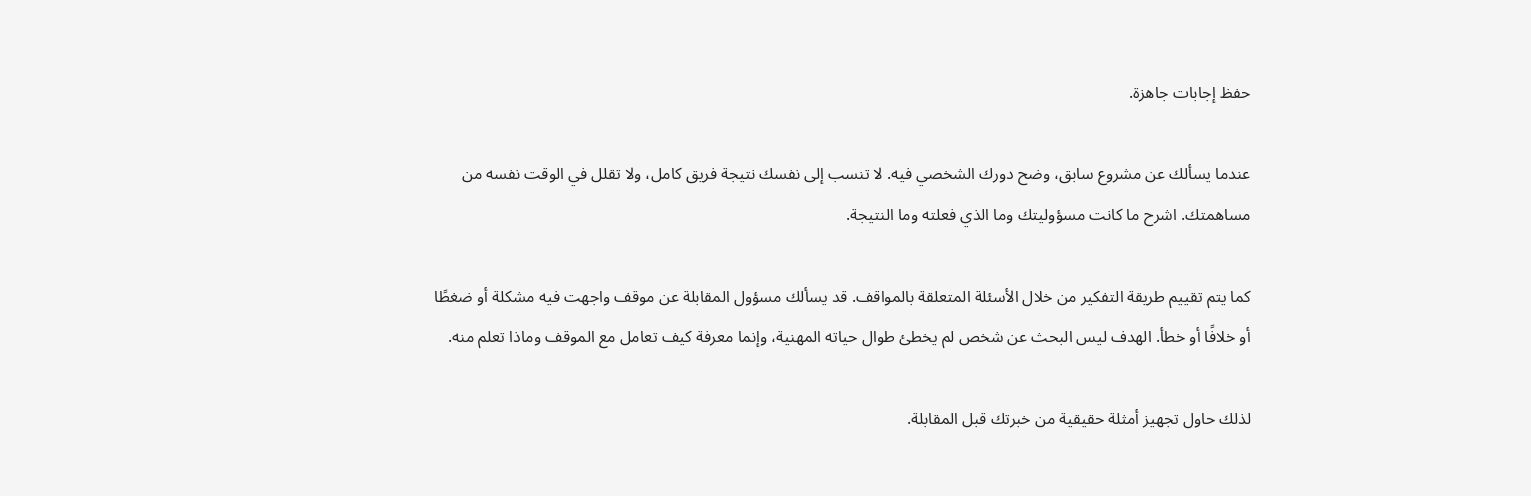حفظ إجابات جاهزة.

عندما يسألك عن مشروع سابق، وضح دورك الشخصي فيه. لا تنسب إلى نفسك نتيجة فريق كامل، ولا تقلل في الوقت نفسه من مساهمتك. اشرح ما كانت مسؤوليتك وما الذي فعلته وما النتيجة.

كما يتم تقييم طريقة التفكير من خلال الأسئلة المتعلقة بالمواقف. قد يسألك مسؤول المقابلة عن موقف واجهت فيه مشكلة أو ضغطًا أو خلافًا أو خطأ. الهدف ليس البحث عن شخص لم يخطئ طوال حياته المهنية، وإنما معرفة كيف تعامل مع الموقف وماذا تعلم منه.

لذلك حاول تجهيز أمثلة حقيقية من خبرتك قبل المقابلة.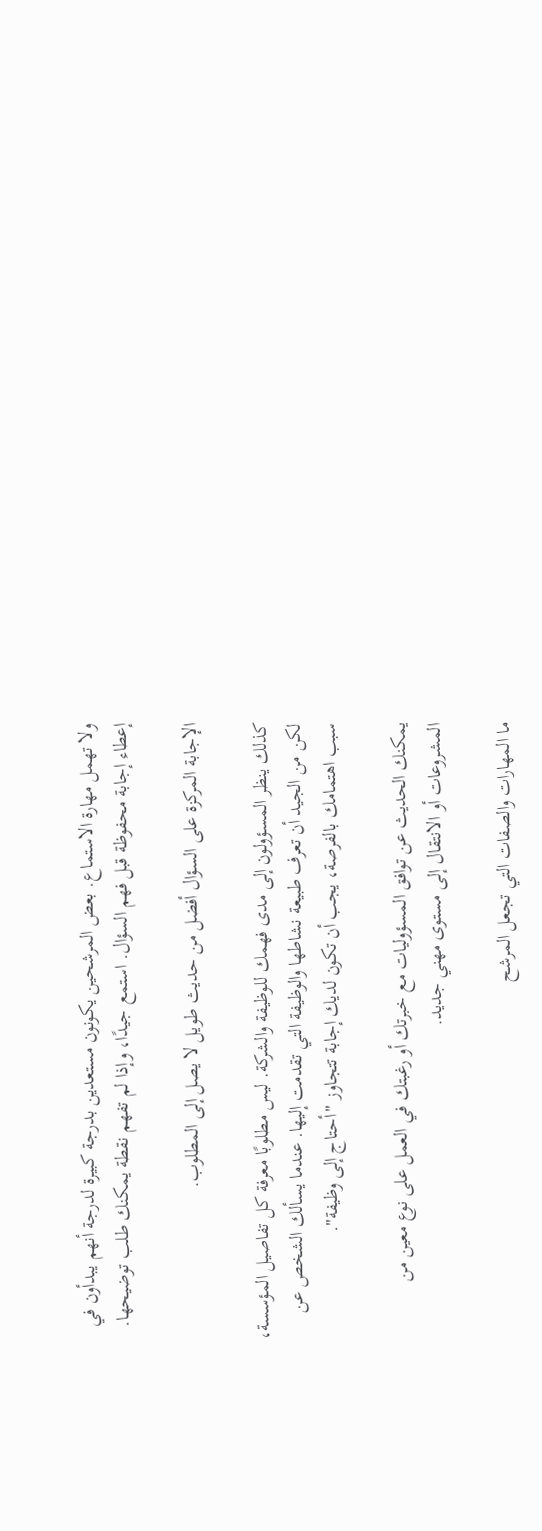ولا تهمل مهارة الاستماع. بعض المرشحين يكونون مستعدين بدرجة كبيرة لدرجة أنهم يبدأون في إعطاء إجابة محفوظة قبل فهم السؤال. استمع جيدًا، وإذا لم تفهم نقطة يمكنك طلب توضيحها.

الإجابة المركزة على السؤال أفضل من حديث طويل لا يصل إلى المطلوب.

كذلك ينظر المسؤولون إلى مدى فهمك للوظيفة والشركة. ليس مطلوبًا معرفة كل تفاصيل المؤسسة، لكن من الجيد أن تعرف طبيعة نشاطها والوظيفة التي تقدمت إليها. عندما يسألك الشخص عن سبب اهتمامك بالفرصة، يجب أن تكون لديك إجابة تتجاوز "أحتاج إلى وظيفة".

يمكنك الحديث عن توافق المسؤوليات مع خبرتك أو رغبتك في العمل على نوع معين من المشروعات أو الانتقال إلى مستوى مهني جديد.

ما المهارات والصفات التي تجعل المرشح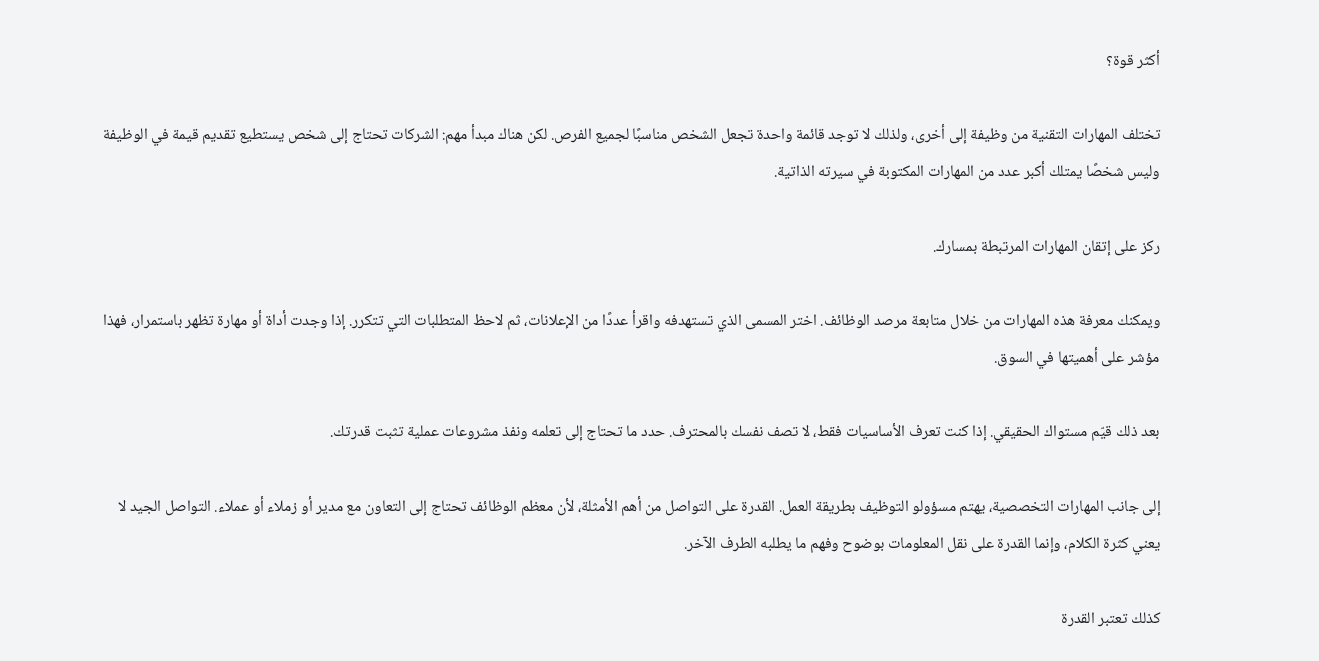أكثر قوة؟

تختلف المهارات التقنية من وظيفة إلى أخرى، ولذلك لا توجد قائمة واحدة تجعل الشخص مناسبًا لجميع الفرص. لكن هناك مبدأ مهم: الشركات تحتاج إلى شخص يستطيع تقديم قيمة في الوظيفة وليس شخصًا يمتلك أكبر عدد من المهارات المكتوبة في سيرته الذاتية.

ركز على إتقان المهارات المرتبطة بمسارك.

ويمكنك معرفة هذه المهارات من خلال متابعة مرصد الوظائف. اختر المسمى الذي تستهدفه واقرأ عددًا من الإعلانات، ثم لاحظ المتطلبات التي تتكرر. إذا وجدت أداة أو مهارة تظهر باستمرار، فهذا مؤشر على أهميتها في السوق.

بعد ذلك قيّم مستواك الحقيقي. إذا كنت تعرف الأساسيات فقط، لا تصف نفسك بالمحترف. حدد ما تحتاج إلى تعلمه ونفذ مشروعات عملية تثبت قدرتك.

إلى جانب المهارات التخصصية، يهتم مسؤولو التوظيف بطريقة العمل. القدرة على التواصل من أهم الأمثلة، لأن معظم الوظائف تحتاج إلى التعاون مع مدير أو زملاء أو عملاء. التواصل الجيد لا يعني كثرة الكلام، وإنما القدرة على نقل المعلومات بوضوح وفهم ما يطلبه الطرف الآخر.

كذلك تعتبر القدرة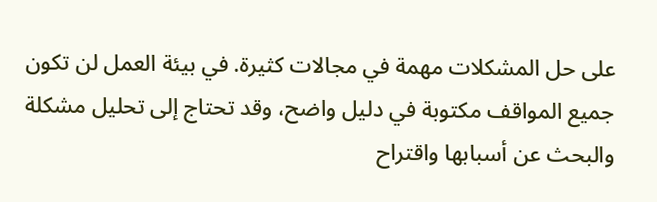على حل المشكلات مهمة في مجالات كثيرة. في بيئة العمل لن تكون جميع المواقف مكتوبة في دليل واضح، وقد تحتاج إلى تحليل مشكلة والبحث عن أسبابها واقتراح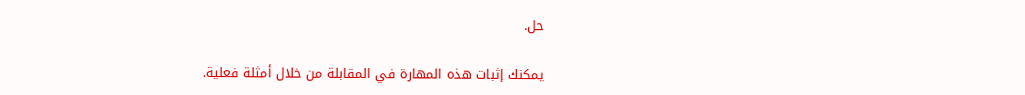حل.

يمكنك إثبات هذه المهارة في المقابلة من خلال أمثلة فعلية.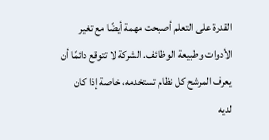القدرة على التعلم أصبحت مهمة أيضًا مع تغير الأدوات وطبيعة الوظائف. الشركة لا تتوقع دائمًا أن يعرف المرشح كل نظام تستخدمه، خاصة إذا كان لديه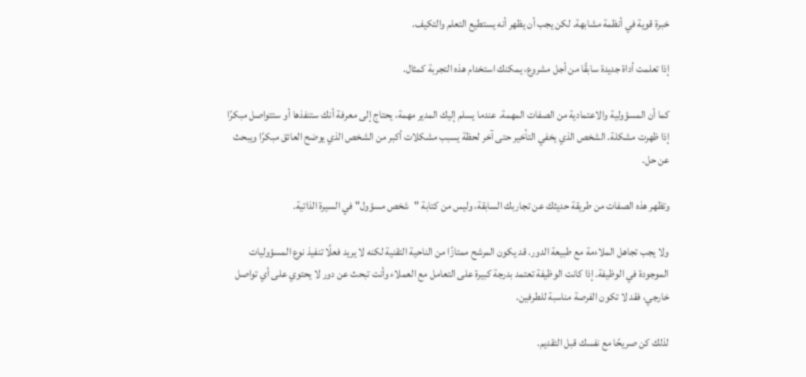خبرة قوية في أنظمة مشابهة. لكن يجب أن يظهر أنه يستطيع التعلم والتكيف.

إذا تعلمت أداة جديدة سابقًا من أجل مشروع، يمكنك استخدام هذه التجربة كمثال.

كما أن المسؤولية والاعتمادية من الصفات المهمة. عندما يسلم إليك المدير مهمة، يحتاج إلى معرفة أنك ستنفذها أو ستتواصل مبكرًا إذا ظهرت مشكلة. الشخص الذي يخفي التأخير حتى آخر لحظة يسبب مشكلات أكبر من الشخص الذي يوضح العائق مبكرًا ويبحث عن حل.

وتظهر هذه الصفات من طريقة حديثك عن تجاربك السابقة، وليس من كتابة "شخص مسؤول" في السيرة الذاتية.

ولا يجب تجاهل الملاءمة مع طبيعة الدور. قد يكون المرشح ممتازًا من الناحية التقنية لكنه لا يريد فعلًا تنفيذ نوع المسؤوليات الموجودة في الوظيفة. إذا كانت الوظيفة تعتمد بدرجة كبيرة على التعامل مع العملاء وأنت تبحث عن دور لا يحتوي على أي تواصل خارجي، فقد لا تكون الفرصة مناسبة للطرفين.

لذلك كن صريحًا مع نفسك قبل التقديم.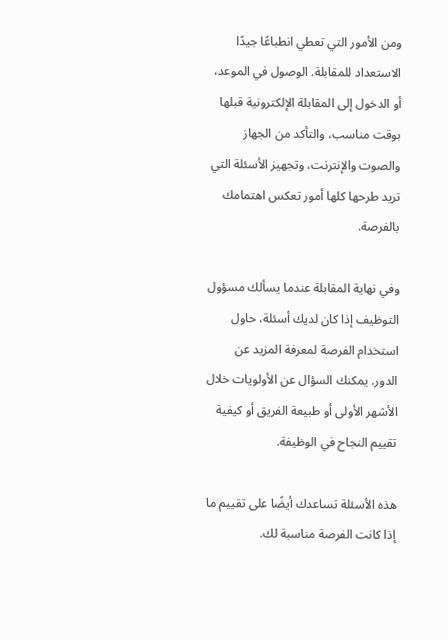ومن الأمور التي تعطي انطباعًا جيدًا الاستعداد للمقابلة. الوصول في الموعد، أو الدخول إلى المقابلة الإلكترونية قبلها بوقت مناسب، والتأكد من الجهاز والصوت والإنترنت، وتجهيز الأسئلة التي تريد طرحها كلها أمور تعكس اهتمامك بالفرصة.

وفي نهاية المقابلة عندما يسألك مسؤول التوظيف إذا كان لديك أسئلة، حاول استخدام الفرصة لمعرفة المزيد عن الدور. يمكنك السؤال عن الأولويات خلال الأشهر الأولى أو طبيعة الفريق أو كيفية تقييم النجاح في الوظيفة.

هذه الأسئلة تساعدك أيضًا على تقييم ما إذا كانت الفرصة مناسبة لك.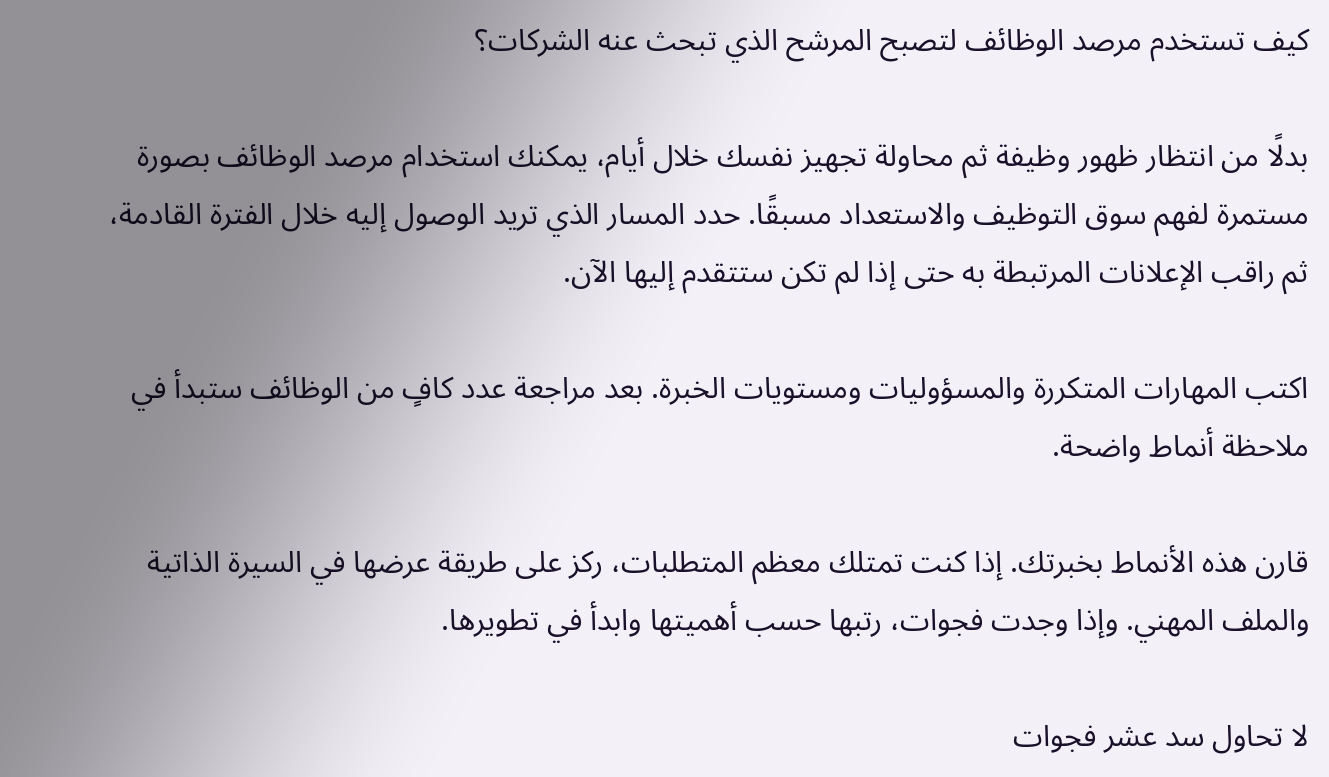كيف تستخدم مرصد الوظائف لتصبح المرشح الذي تبحث عنه الشركات؟

بدلًا من انتظار ظهور وظيفة ثم محاولة تجهيز نفسك خلال أيام، يمكنك استخدام مرصد الوظائف بصورة مستمرة لفهم سوق التوظيف والاستعداد مسبقًا. حدد المسار الذي تريد الوصول إليه خلال الفترة القادمة، ثم راقب الإعلانات المرتبطة به حتى إذا لم تكن ستتقدم إليها الآن.

اكتب المهارات المتكررة والمسؤوليات ومستويات الخبرة. بعد مراجعة عدد كافٍ من الوظائف ستبدأ في ملاحظة أنماط واضحة.

قارن هذه الأنماط بخبرتك. إذا كنت تمتلك معظم المتطلبات، ركز على طريقة عرضها في السيرة الذاتية والملف المهني. وإذا وجدت فجوات، رتبها حسب أهميتها وابدأ في تطويرها.

لا تحاول سد عشر فجوات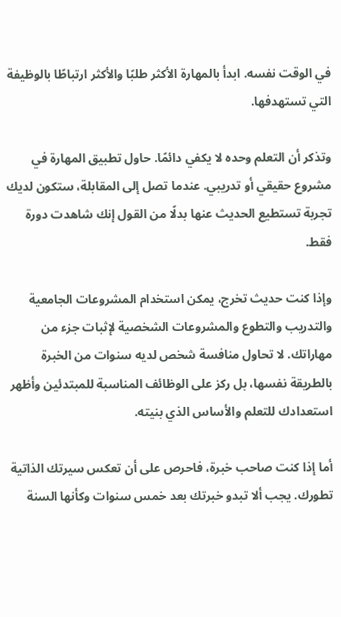في الوقت نفسه. ابدأ بالمهارة الأكثر طلبًا والأكثر ارتباطًا بالوظيفة التي تستهدفها.

وتذكر أن التعلم وحده لا يكفي دائمًا. حاول تطبيق المهارة في مشروع حقيقي أو تدريبي. عندما تصل إلى المقابلة، ستكون لديك تجربة تستطيع الحديث عنها بدلًا من القول إنك شاهدت دورة فقط.

وإذا كنت حديث تخرج، يمكن استخدام المشروعات الجامعية والتدريب والتطوع والمشروعات الشخصية لإثبات جزء من مهاراتك. لا تحاول منافسة شخص لديه سنوات من الخبرة بالطريقة نفسها، بل ركز على الوظائف المناسبة للمبتدئين وأظهر استعدادك للتعلم والأساس الذي بنيته.

أما إذا كنت صاحب خبرة، فاحرص على أن تعكس سيرتك الذاتية تطورك. يجب ألا تبدو خبرتك بعد خمس سنوات وكأنها السنة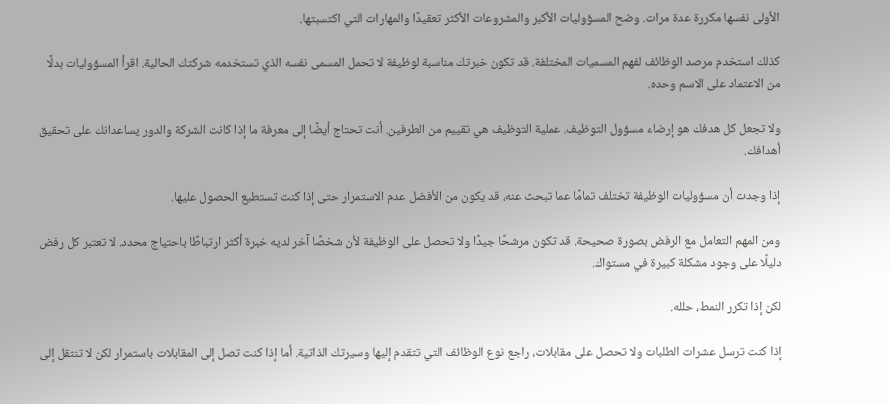الأولى نفسها مكررة عدة مرات. وضح المسؤوليات الأكبر والمشروعات الأكثر تعقيدًا والمهارات التي اكتسبتها.

كذلك استخدم مرصد الوظائف لفهم المسميات المختلفة. قد تكون خبرتك مناسبة لوظيفة لا تحمل المسمى نفسه الذي تستخدمه شركتك الحالية. اقرأ المسؤوليات بدلًا من الاعتماد على الاسم وحده.

ولا تجعل كل هدفك هو إرضاء مسؤول التوظيف. عملية التوظيف هي تقييم من الطرفين. أنت تحتاج أيضًا إلى معرفة ما إذا كانت الشركة والدور يساعدانك على تحقيق أهدافك.

إذا وجدت أن مسؤوليات الوظيفة تختلف تمامًا عما تبحث عنه، قد يكون من الأفضل عدم الاستمرار حتى إذا كنت تستطيع الحصول عليها.

ومن المهم التعامل مع الرفض بصورة صحيحة. قد تكون مرشحًا جيدًا ولا تحصل على الوظيفة لأن شخصًا آخر لديه خبرة أكثر ارتباطًا باحتياج محدد. لا تعتبر كل رفض دليلًا على وجود مشكلة كبيرة في مستواك.

لكن إذا تكرر النمط، حلله.

إذا كنت ترسل عشرات الطلبات ولا تحصل على مقابلات، راجع نوع الوظائف التي تتقدم إليها وسيرتك الذاتية. أما إذا كنت تصل إلى المقابلات باستمرار لكن لا تنتقل إلى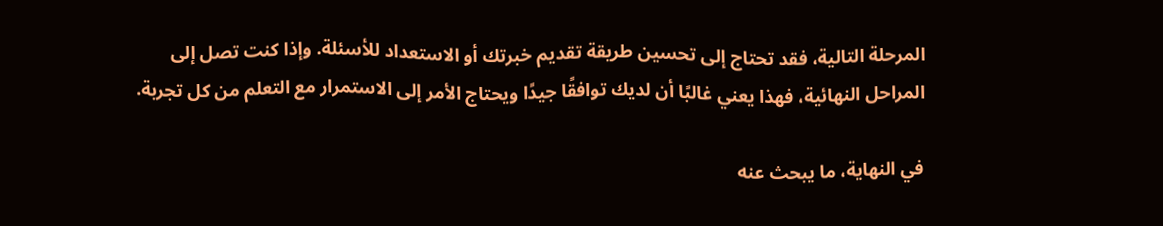المرحلة التالية، فقد تحتاج إلى تحسين طريقة تقديم خبرتك أو الاستعداد للأسئلة. وإذا كنت تصل إلى المراحل النهائية، فهذا يعني غالبًا أن لديك توافقًا جيدًا ويحتاج الأمر إلى الاستمرار مع التعلم من كل تجربة.

في النهاية، ما يبحث عنه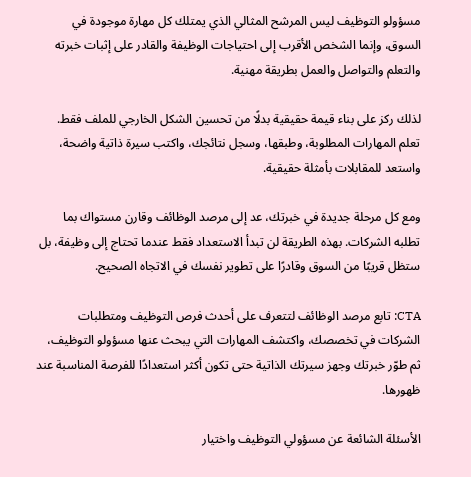مسؤولو التوظيف ليس المرشح المثالي الذي يمتلك كل مهارة موجودة في السوق، وإنما الشخص الأقرب إلى احتياجات الوظيفة والقادر على إثبات خبرته والتعلم والتواصل والعمل بطريقة مهنية.

لذلك ركز على بناء قيمة حقيقية بدلًا من تحسين الشكل الخارجي للملف فقط. تعلم المهارات المطلوبة، وطبقها، وسجل نتائجك، واكتب سيرة ذاتية واضحة، واستعد للمقابلات بأمثلة حقيقية.

ومع كل مرحلة جديدة في خبرتك، عد إلى مرصد الوظائف وقارن مستواك بما تطلبه الشركات. بهذه الطريقة لن تبدأ الاستعداد فقط عندما تحتاج إلى وظيفة، بل ستظل قريبًا من السوق وقادرًا على تطوير نفسك في الاتجاه الصحيح.

CTA: تابع مرصد الوظائف لتتعرف على أحدث فرص التوظيف ومتطلبات الشركات في تخصصك، واكتشف المهارات التي يبحث عنها مسؤولو التوظيف، ثم طوّر خبرتك وجهز سيرتك الذاتية حتى تكون أكثر استعدادًا للفرصة المناسبة عند ظهورها.

الأسئلة الشائعة عن مسؤولي التوظيف واختيار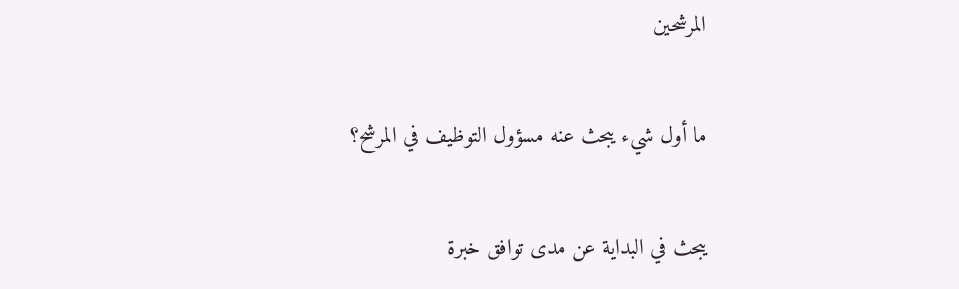المرشحين

ما أول شيء يبحث عنه مسؤول التوظيف في المرشح؟

يبحث في البداية عن مدى توافق خبرة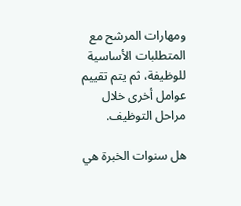ومهارات المرشح مع المتطلبات الأساسية للوظيفة، ثم يتم تقييم عوامل أخرى خلال مراحل التوظيف.

هل سنوات الخبرة هي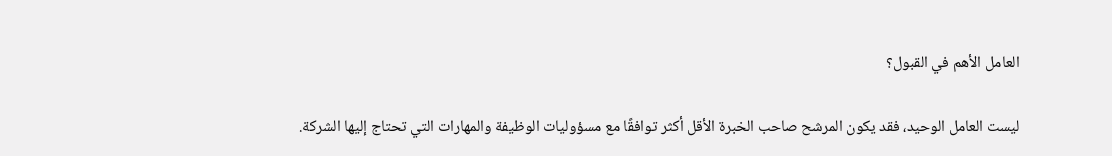العامل الأهم في القبول؟

ليست العامل الوحيد، فقد يكون المرشح صاحب الخبرة الأقل أكثر توافقًا مع مسؤوليات الوظيفة والمهارات التي تحتاج إليها الشركة.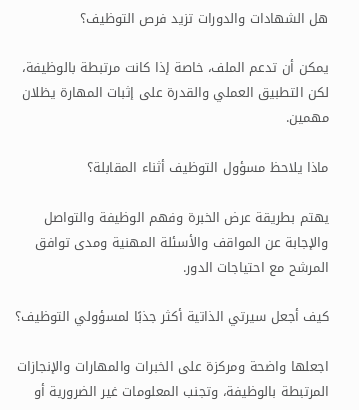هل الشهادات والدورات تزيد فرص التوظيف؟

يمكن أن تدعم الملف، خاصة إذا كانت مرتبطة بالوظيفة، لكن التطبيق العملي والقدرة على إثبات المهارة يظلان مهمين.

ماذا يلاحظ مسؤول التوظيف أثناء المقابلة؟

يهتم بطريقة عرض الخبرة وفهم الوظيفة والتواصل والإجابة عن المواقف والأسئلة المهنية ومدى توافق المرشح مع احتياجات الدور.

كيف أجعل سيرتي الذاتية أكثر جذبًا لمسؤولي التوظيف؟

اجعلها واضحة ومركزة على الخبرات والمهارات والإنجازات المرتبطة بالوظيفة، وتجنب المعلومات غير الضرورية أو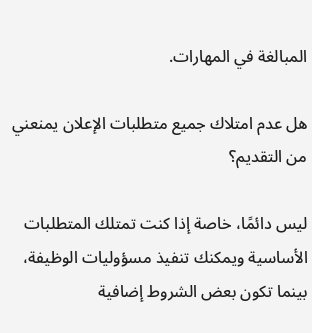المبالغة في المهارات.

هل عدم امتلاك جميع متطلبات الإعلان يمنعني من التقديم؟

ليس دائمًا، خاصة إذا كنت تمتلك المتطلبات الأساسية ويمكنك تنفيذ مسؤوليات الوظيفة، بينما تكون بعض الشروط إضافية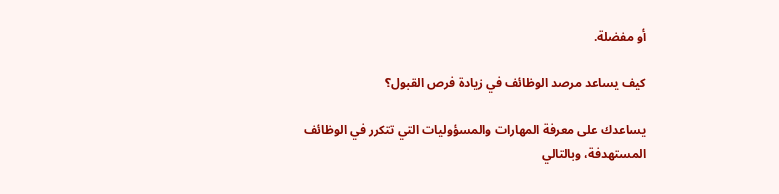أو مفضلة.

كيف يساعد مرصد الوظائف في زيادة فرص القبول؟

يساعدك على معرفة المهارات والمسؤوليات التي تتكرر في الوظائف المستهدفة، وبالتالي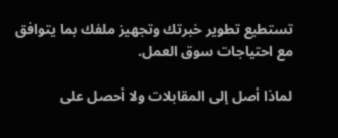تستطيع تطوير خبرتك وتجهيز ملفك بما يتوافق مع احتياجات سوق العمل.

لماذا أصل إلى المقابلات ولا أحصل على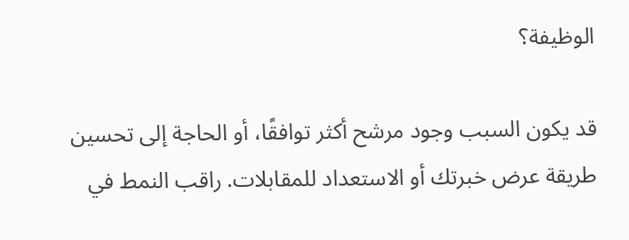الوظيفة؟

قد يكون السبب وجود مرشح أكثر توافقًا، أو الحاجة إلى تحسين طريقة عرض خبرتك أو الاستعداد للمقابلات. راقب النمط في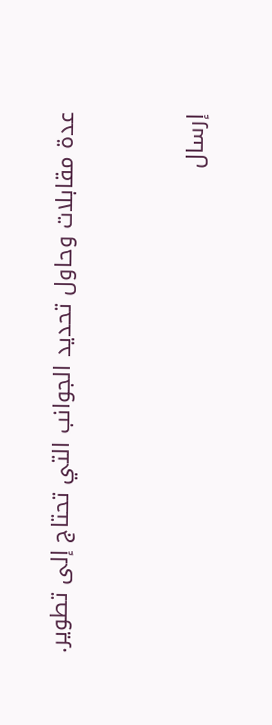عدة مقابلات وحاول تحديد الجوانب التي تحتاج إلى تطوير.


إرسال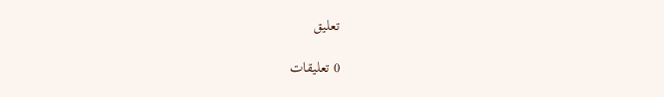تعليق

0 تعليقات